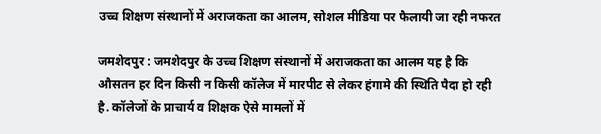उच्च शिक्षण संस्थानों में अराजकता का आलम, सोशल मीडिया पर फैलायी जा रही नफरत

जमशेदपुर : जमशेदपुर के उच्च शिक्षण संस्थानों में अराजकता का आलम यह है कि औसतन हर दिन किसी न किसी कॉलेज में मारपीट से लेकर हंगामे की स्थिति पैदा हो रही है. कॉलेजों के प्राचार्य व शिक्षक ऐसे मामलों में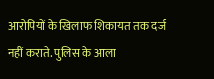आरोपियों के खिलाफ शिकायत तक दर्ज नहीं कराते. पुलिस के आला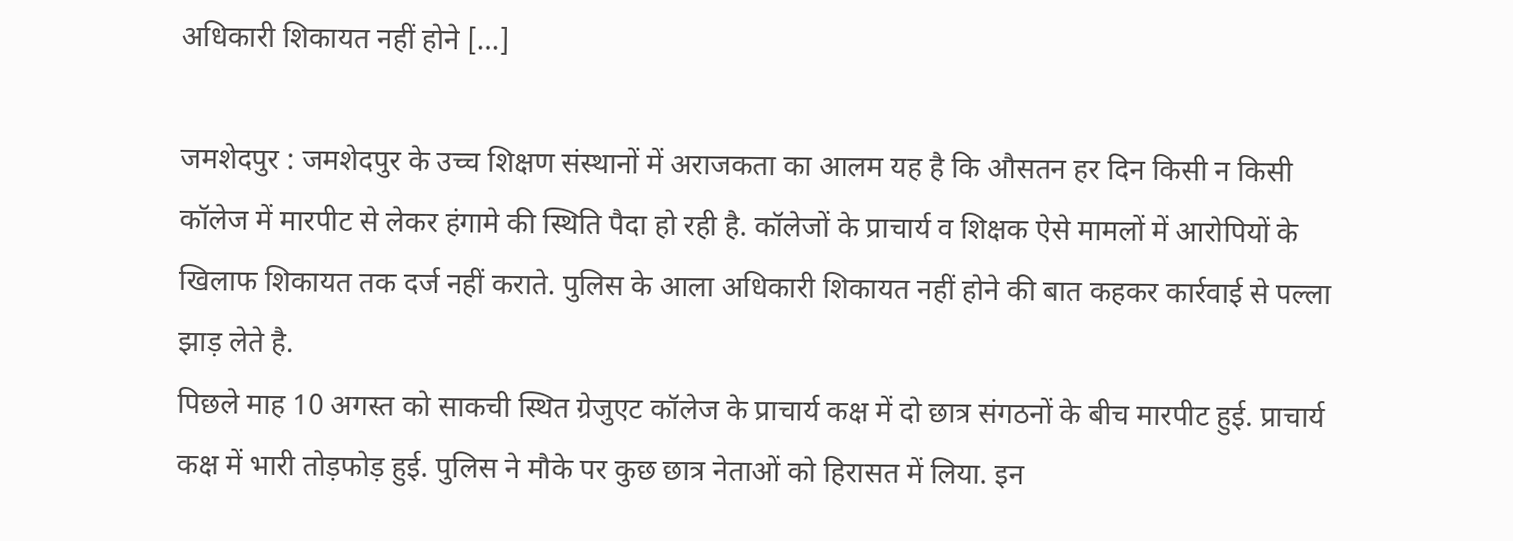अधिकारी शिकायत नहीं होने […]

जमशेदपुर : जमशेदपुर के उच्च शिक्षण संस्थानों में अराजकता का आलम यह है कि औसतन हर दिन किसी न किसी कॉलेज में मारपीट से लेकर हंगामे की स्थिति पैदा हो रही है. कॉलेजों के प्राचार्य व शिक्षक ऐसे मामलों में आरोपियों के खिलाफ शिकायत तक दर्ज नहीं कराते. पुलिस के आला अधिकारी शिकायत नहीं होने की बात कहकर कार्रवाई से पल्ला झाड़ लेते है.
पिछले माह 10 अगस्त को साकची स्थित ग्रेजुएट कॉलेज के प्राचार्य कक्ष में दो छात्र संगठनों के बीच मारपीट हुई. प्राचार्य कक्ष में भारी तोड़फोड़ हुई. पुलिस ने मौके पर कुछ छात्र नेताओं को हिरासत में लिया. इन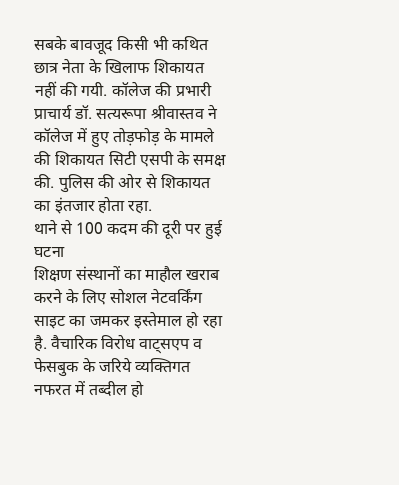सबके बावजूद किसी भी कथित छात्र नेता के खिलाफ शिकायत नहीं की गयी. कॉलेज की प्रभारी प्राचार्य डॉ. सत्यरूपा श्रीवास्तव ने कॉलेज में हुए तोड़फोड़ के मामले की शिकायत सिटी एसपी के समक्ष की. पुलिस की ओर से शिकायत का इंतजार होता रहा.
थाने से 100 कदम की दूरी पर हुई घटना
शिक्षण संस्थानों का माहौल खराब करने के लिए सोशल नेटवर्किंग साइट का जमकर इस्तेमाल हो रहा है. वैचारिक विरोध वाट्सएप व फेसबुक के जरिये व्यक्तिगत नफरत में तब्दील हो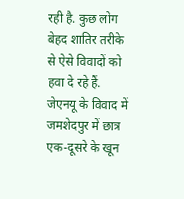रही है. कुछ लोग बेहद शातिर तरीके से ऐसे विवादों को हवा दे रहे हैं. जेएनयू के विवाद में जमशेदपुर में छात्र एक-दूसरे के खून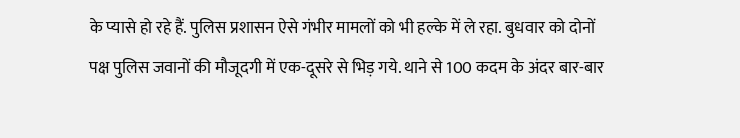के प्यासे हो रहे हैं. पुलिस प्रशासन ऐसे गंभीर मामलों को भी हल्के में ले रहा. बुधवार को दोनों पक्ष पुलिस जवानों की मौजूदगी में एक-दूसरे से भिड़ गये. थाने से 100 कदम के अंदर बार-बार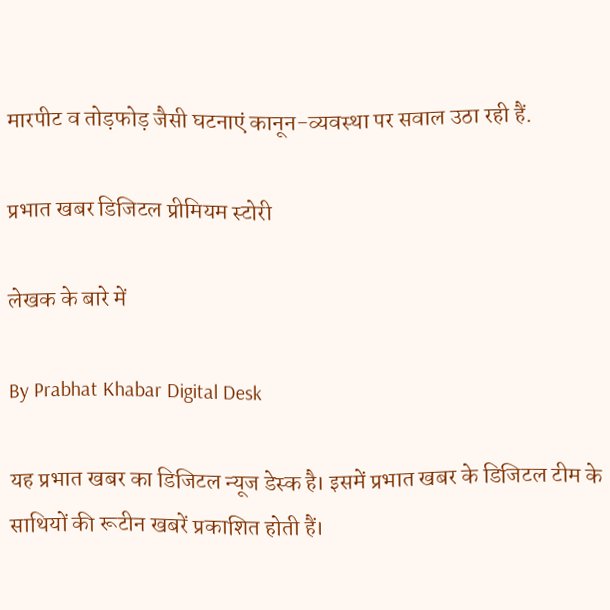मारपीट व तोड़फोड़ जैसी घटनाएं कानून-व्यवस्था पर सवाल उठा रही हैं.

प्रभात खबर डिजिटल प्रीमियम स्टोरी

लेखक के बारे में

By Prabhat Khabar Digital Desk

यह प्रभात खबर का डिजिटल न्यूज डेस्क है। इसमें प्रभात खबर के डिजिटल टीम के साथियों की रूटीन खबरें प्रकाशित होती हैं।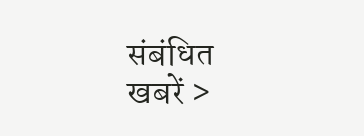संबंधित खबरें >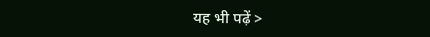यह भी पढ़ें >